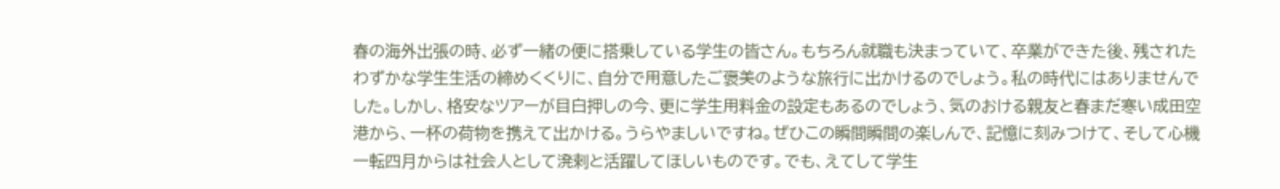春の海外出張の時、必ず一緒の便に搭乗している学生の皆さん。もちろん就職も決まっていて、卒業ができた後、残されたわずかな学生生活の締めくくりに、自分で用意したご褒美のような旅行に出かけるのでしょう。私の時代にはありませんでした。しかし、格安なツアーが目白押しの今、更に学生用料金の設定もあるのでしょう、気のおける親友と春まだ寒い成田空港から、一杯の荷物を携えて出かける。うらやましいですね。ぜひこの瞬間瞬間の楽しんで、記憶に刻みつけて、そして心機一転四月からは社会人として溌剌と活躍してほしいものです。でも、えてして学生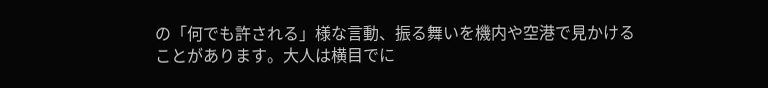の「何でも許される」様な言動、振る舞いを機内や空港で見かけることがあります。大人は横目でに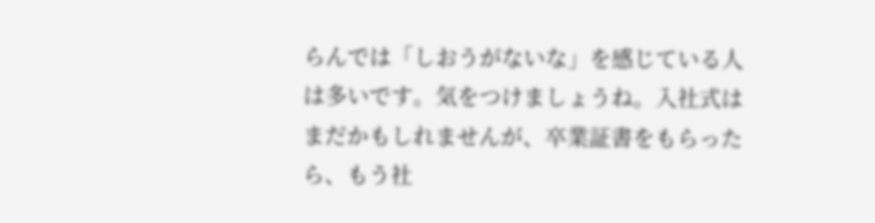らんでは「しおうがないな」を感じている人は多いです。気をつけましょうね。入社式はまだかもしれませんが、卒業証書をもらったら、もう社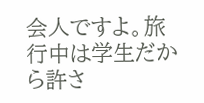会人ですよ。旅行中は学生だから許さ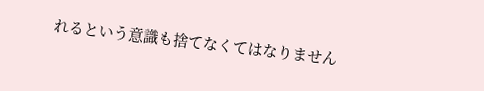れるという意識も捨てなくてはなりません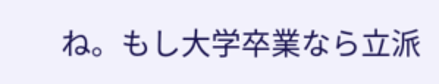ね。もし大学卒業なら立派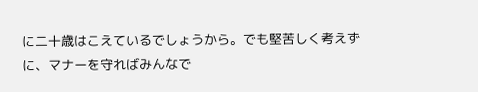に二十歳はこえているでしょうから。でも堅苦しく考えずに、マナーを守ればみんなで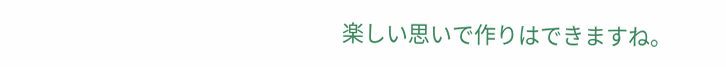楽しい思いで作りはできますね。